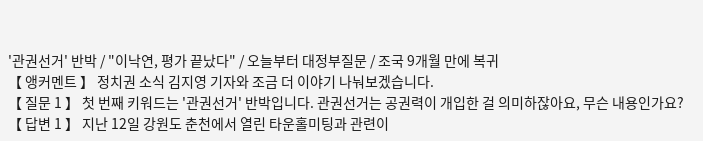'관권선거' 반박 / "이낙연, 평가 끝났다" / 오늘부터 대정부질문 / 조국 9개월 만에 복귀
【 앵커멘트 】 정치권 소식 김지영 기자와 조금 더 이야기 나눠보겠습니다.
【 질문 1 】 첫 번째 키워드는 '관권선거' 반박입니다. 관권선거는 공권력이 개입한 걸 의미하잖아요, 무슨 내용인가요?
【 답변 1 】 지난 12일 강원도 춘천에서 열린 타운홀미팅과 관련이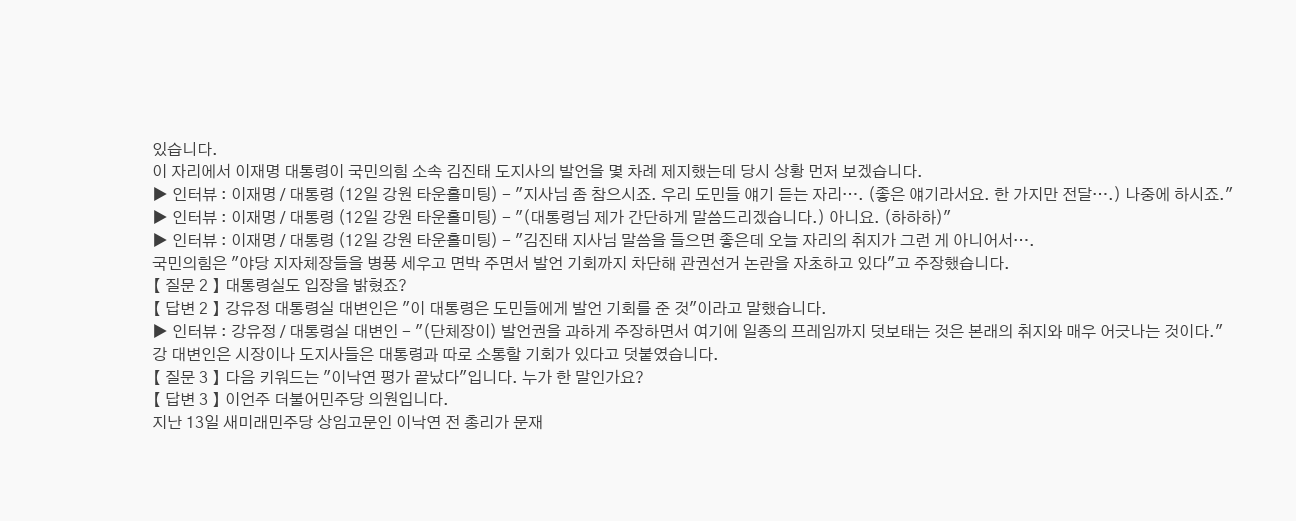있습니다.
이 자리에서 이재명 대통령이 국민의힘 소속 김진태 도지사의 발언을 몇 차례 제지했는데 당시 상황 먼저 보겠습니다.
▶ 인터뷰 : 이재명 / 대통령 (12일 강원 타운홀미팅) - "지사님 좀 참으시죠. 우리 도민들 얘기 듣는 자리…. (좋은 얘기라서요. 한 가지만 전달….) 나중에 하시죠."
▶ 인터뷰 : 이재명 / 대통령 (12일 강원 타운홀미팅) - "(대통령님 제가 간단하게 말씀드리겠습니다.) 아니요. (하하하)"
▶ 인터뷰 : 이재명 / 대통령 (12일 강원 타운홀미팅) - "김진태 지사님 말씀을 들으면 좋은데 오늘 자리의 취지가 그런 게 아니어서….
국민의힘은 "야당 지자체장들을 병풍 세우고 면박 주면서 발언 기회까지 차단해 관권선거 논란을 자초하고 있다"고 주장했습니다.
【 질문 2 】 대통령실도 입장을 밝혔죠?
【 답변 2 】 강유정 대통령실 대변인은 "이 대통령은 도민들에게 발언 기회를 준 것"이라고 말했습니다.
▶ 인터뷰 : 강유정 / 대통령실 대변인 - "(단체장이) 발언권을 과하게 주장하면서 여기에 일종의 프레임까지 덧보태는 것은 본래의 취지와 매우 어긋나는 것이다."
강 대변인은 시장이나 도지사들은 대통령과 따로 소통할 기회가 있다고 덧붙였습니다.
【 질문 3 】 다음 키워드는 "이낙연 평가 끝났다"입니다. 누가 한 말인가요?
【 답변 3 】 이언주 더불어민주당 의원입니다.
지난 13일 새미래민주당 상임고문인 이낙연 전 총리가 문재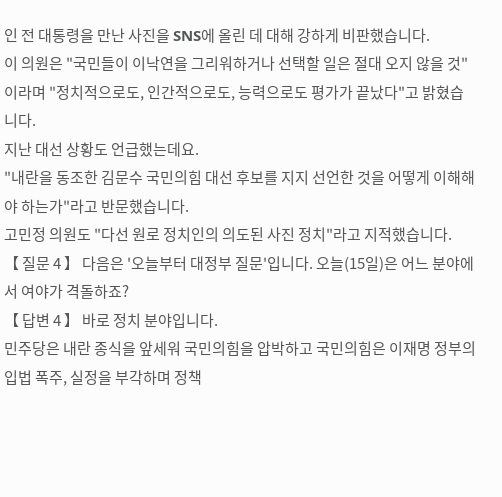인 전 대통령을 만난 사진을 SNS에 올린 데 대해 강하게 비판했습니다.
이 의원은 "국민들이 이낙연을 그리워하거나 선택할 일은 절대 오지 않을 것"이라며 "정치적으로도, 인간적으로도, 능력으로도 평가가 끝났다"고 밝혔습니다.
지난 대선 상황도 언급했는데요.
"내란을 동조한 김문수 국민의힘 대선 후보를 지지 선언한 것을 어떻게 이해해야 하는가"라고 반문했습니다.
고민정 의원도 "다선 원로 정치인의 의도된 사진 정치"라고 지적했습니다.
【 질문 4 】 다음은 '오늘부터 대정부 질문'입니다. 오늘(15일)은 어느 분야에서 여야가 격돌하죠?
【 답변 4 】 바로 정치 분야입니다.
민주당은 내란 종식을 앞세워 국민의힘을 압박하고 국민의힘은 이재명 정부의 입법 폭주, 실정을 부각하며 정책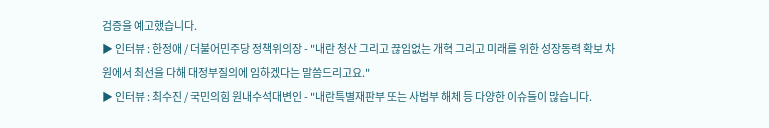검증을 예고했습니다.
▶ 인터뷰 : 한정애 / 더불어민주당 정책위의장 - "내란 청산 그리고 끊임없는 개혁 그리고 미래를 위한 성장동력 확보 차원에서 최선을 다해 대정부질의에 임하겠다는 말씀드리고요."
▶ 인터뷰 : 최수진 / 국민의힘 원내수석대변인 - "내란특별재판부 또는 사법부 해체 등 다양한 이슈들이 많습니다.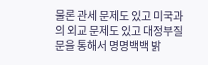물론 관세 문제도 있고 미국과의 외교 문제도 있고 대정부질문을 통해서 명명백백 밝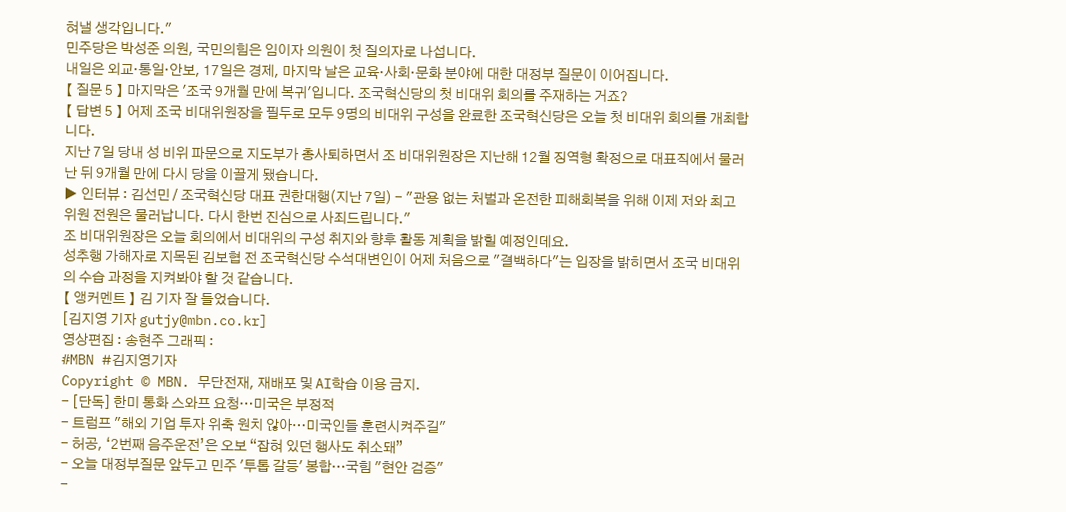혀낼 생각입니다."
민주당은 박성준 의원, 국민의힘은 임이자 의원이 첫 질의자로 나섭니다.
내일은 외교·통일·안보, 17일은 경제, 마지막 날은 교육·사회·문화 분야에 대한 대정부 질문이 이어집니다.
【 질문 5 】 마지막은 '조국 9개월 만에 복귀'입니다. 조국혁신당의 첫 비대위 회의를 주재하는 거죠?
【 답변 5 】 어제 조국 비대위원장을 필두로 모두 9명의 비대위 구성을 완료한 조국혁신당은 오늘 첫 비대위 회의를 개최합니다.
지난 7일 당내 성 비위 파문으로 지도부가 총사퇴하면서 조 비대위원장은 지난해 12월 징역형 확정으로 대표직에서 물러난 뒤 9개월 만에 다시 당을 이끌게 됐습니다.
▶ 인터뷰 : 김선민 / 조국혁신당 대표 권한대행(지난 7일) - "관용 없는 처벌과 온전한 피해회복을 위해 이제 저와 최고위원 전원은 물러납니다. 다시 한번 진심으로 사죄드립니다."
조 비대위원장은 오늘 회의에서 비대위의 구성 취지와 향후 활동 계획을 밝힐 예정인데요.
성추행 가해자로 지목된 김보협 전 조국혁신당 수석대변인이 어제 처음으로 "결백하다"는 입장을 밝히면서 조국 비대위의 수습 과정을 지켜봐야 할 것 같습니다.
【 앵커멘트 】 김 기자 잘 들었습니다.
[김지영 기자 gutjy@mbn.co.kr]
영상편집 : 송현주 그래픽 :
#MBN #김지영기자
Copyright © MBN. 무단전재, 재배포 및 AI학습 이용 금지.
- [단독] 한미 통화 스와프 요청…미국은 부정적
- 트럼프 ″해외 기업 투자 위축 원치 않아…미국인들 훈련시켜주길″
- 허공, ‘2번째 음주운전’은 오보 “잡혀 있던 행사도 취소돼”
- 오늘 대정부질문 앞두고 민주 '투톱 갈등' 봉합…국힘 ″현안 검증″
-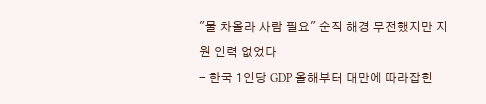″물 차올라 사람 필요″ 순직 해경 무전했지만 지원 인력 없었다
- 한국 1인당 GDP 올해부터 대만에 따라잡힌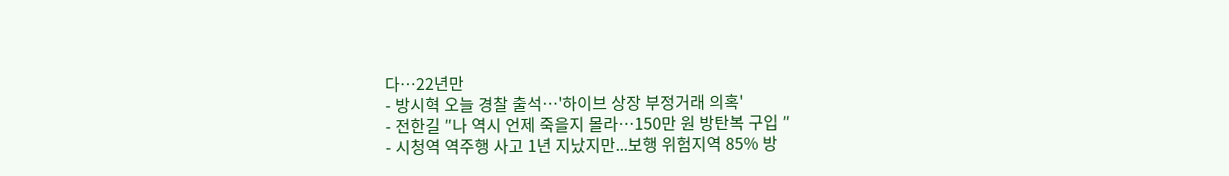다…22년만
- 방시혁 오늘 경찰 출석…'하이브 상장 부정거래 의혹'
- 전한길 ″나 역시 언제 죽을지 몰라…150만 원 방탄복 구입 ″
- 시청역 역주행 사고 1년 지났지만...보행 위험지역 85% 방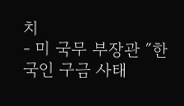치
- 미 국무 부장관 ″한국인 구금 사태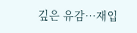깊은 유감…재입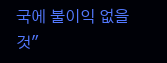국에 불이익 없을 것″